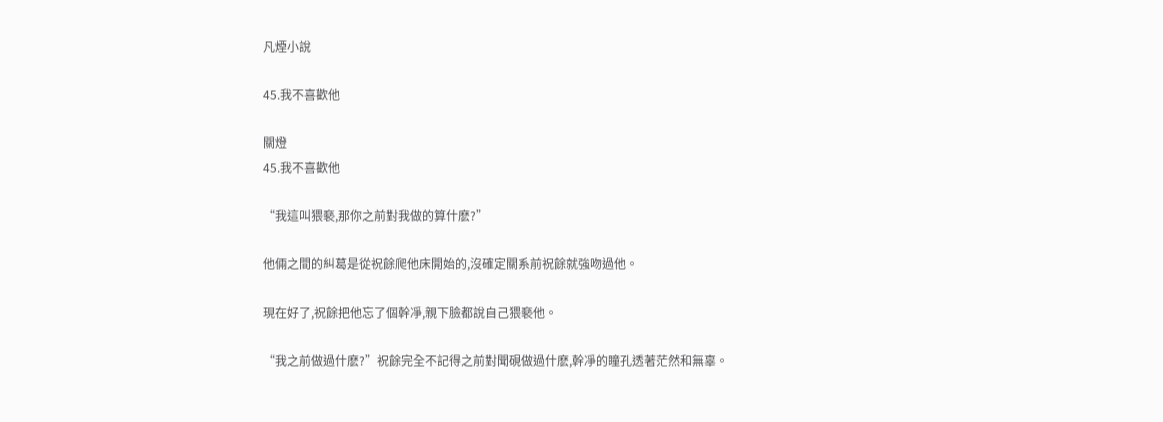凡煙小說

45.我不喜歡他

關燈
45.我不喜歡他

“我這叫猥褻,那你之前對我做的算什麽?”

他倆之間的糾葛是從祝餘爬他床開始的,沒確定關系前祝餘就強吻過他。

現在好了,祝餘把他忘了個幹凈,親下臉都說自己猥褻他。

“我之前做過什麽?”祝餘完全不記得之前對聞硯做過什麽,幹凈的瞳孔透著茫然和無辜。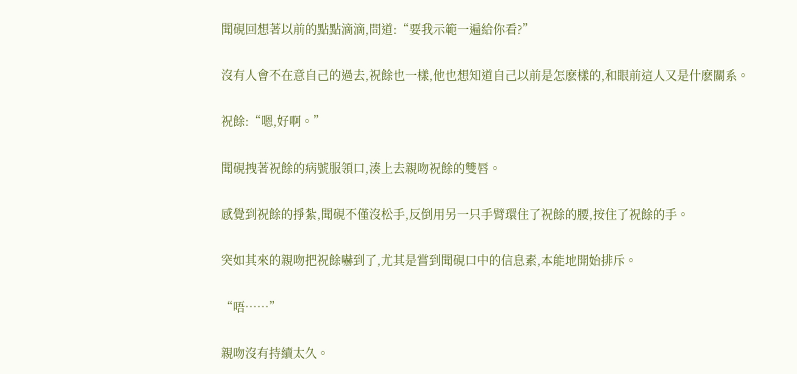聞硯回想著以前的點點滴滴,問道:“要我示範一遍給你看?”

沒有人會不在意自己的過去,祝餘也一樣,他也想知道自己以前是怎麽樣的,和眼前這人又是什麽關系。

祝餘:“嗯,好啊。”

聞硯拽著祝餘的病號服領口,湊上去親吻祝餘的雙唇。

感覺到祝餘的掙紮,聞硯不僅沒松手,反倒用另一只手臂環住了祝餘的腰,按住了祝餘的手。

突如其來的親吻把祝餘嚇到了,尤其是嘗到聞硯口中的信息素,本能地開始排斥。

“唔……”

親吻沒有持續太久。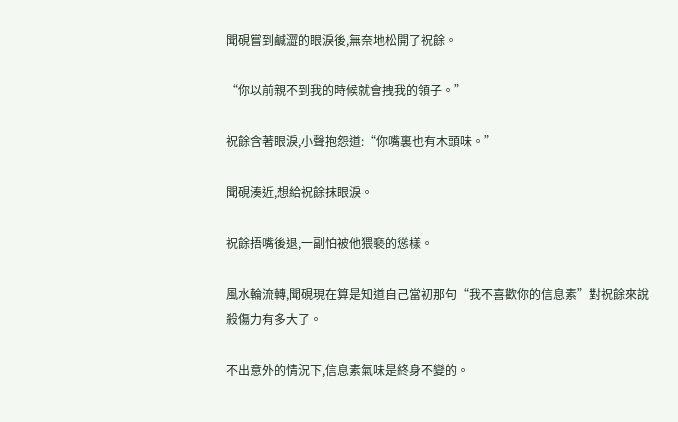聞硯嘗到鹹澀的眼淚後,無奈地松開了祝餘。

“你以前親不到我的時候就會拽我的領子。”

祝餘含著眼淚,小聲抱怨道:“你嘴裏也有木頭味。”

聞硯湊近,想給祝餘抹眼淚。

祝餘捂嘴後退,一副怕被他猥褻的慫樣。

風水輪流轉,聞硯現在算是知道自己當初那句“我不喜歡你的信息素”對祝餘來說殺傷力有多大了。

不出意外的情況下,信息素氣味是終身不變的。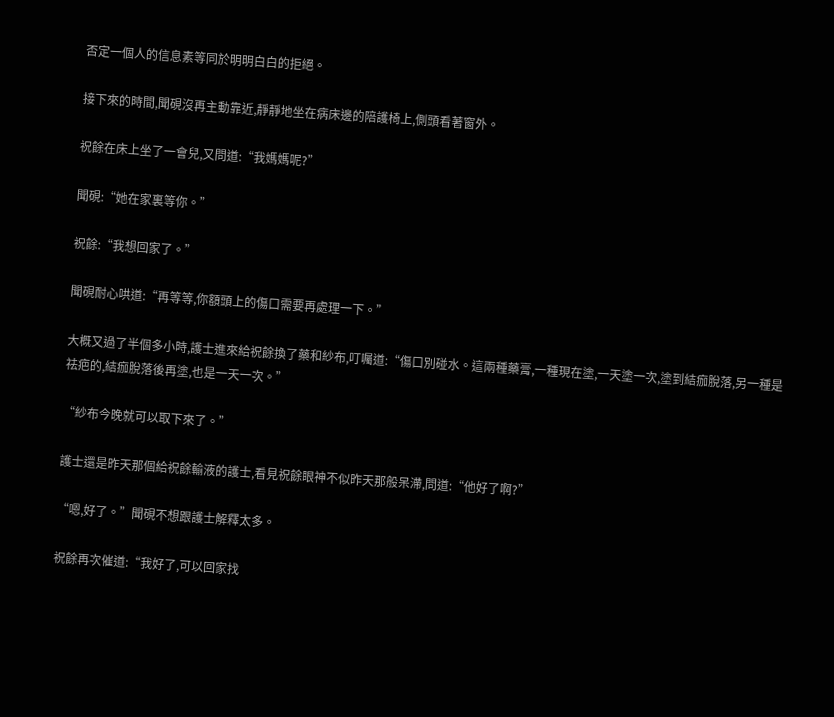否定一個人的信息素等同於明明白白的拒絕。

接下來的時間,聞硯沒再主動靠近,靜靜地坐在病床邊的陪護椅上,側頭看著窗外。

祝餘在床上坐了一會兒,又問道:“我媽媽呢?”

聞硯:“她在家裏等你。”

祝餘:“我想回家了。”

聞硯耐心哄道:“再等等,你額頭上的傷口需要再處理一下。”

大概又過了半個多小時,護士進來給祝餘換了藥和紗布,叮囑道:“傷口別碰水。這兩種藥膏,一種現在塗,一天塗一次,塗到結痂脫落,另一種是祛疤的,結痂脫落後再塗,也是一天一次。”

“紗布今晚就可以取下來了。”

護士還是昨天那個給祝餘輸液的護士,看見祝餘眼神不似昨天那般呆滯,問道:“他好了啊?”

“嗯,好了。”聞硯不想跟護士解釋太多。

祝餘再次催道:“我好了,可以回家找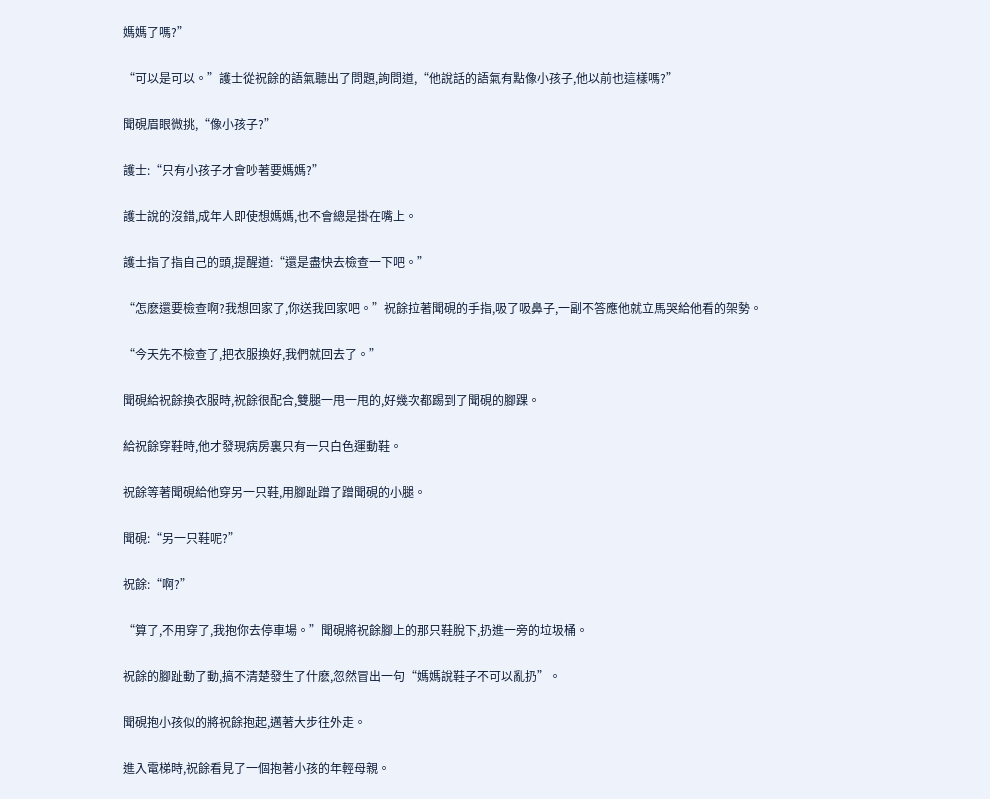媽媽了嗎?”

“可以是可以。”護士從祝餘的語氣聽出了問題,詢問道,“他說話的語氣有點像小孩子,他以前也這樣嗎?”

聞硯眉眼微挑,“像小孩子?”

護士:“只有小孩子才會吵著要媽媽?”

護士說的沒錯,成年人即使想媽媽,也不會總是掛在嘴上。

護士指了指自己的頭,提醒道:“還是盡快去檢查一下吧。”

“怎麽還要檢查啊?我想回家了,你送我回家吧。”祝餘拉著聞硯的手指,吸了吸鼻子,一副不答應他就立馬哭給他看的架勢。

“今天先不檢查了,把衣服換好,我們就回去了。”

聞硯給祝餘換衣服時,祝餘很配合,雙腿一甩一甩的,好幾次都踢到了聞硯的腳踝。

給祝餘穿鞋時,他才發現病房裏只有一只白色運動鞋。

祝餘等著聞硯給他穿另一只鞋,用腳趾蹭了蹭聞硯的小腿。

聞硯:“另一只鞋呢?”

祝餘:“啊?”

“算了,不用穿了,我抱你去停車場。”聞硯將祝餘腳上的那只鞋脫下,扔進一旁的垃圾桶。

祝餘的腳趾動了動,搞不清楚發生了什麽,忽然冒出一句“媽媽說鞋子不可以亂扔”。

聞硯抱小孩似的將祝餘抱起,邁著大步往外走。

進入電梯時,祝餘看見了一個抱著小孩的年輕母親。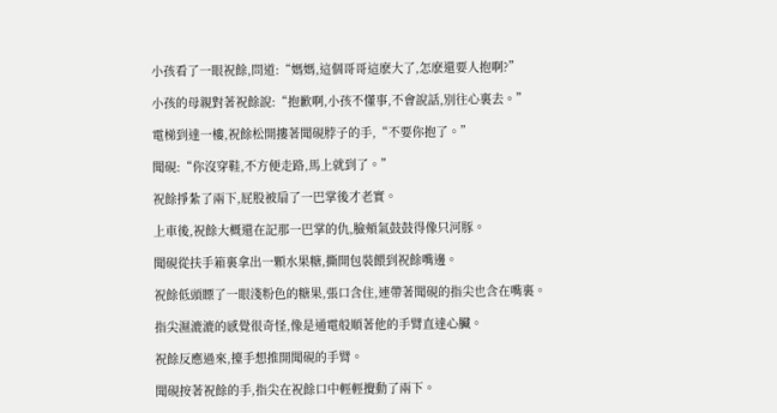小孩看了一眼祝餘,問道:“媽媽,這個哥哥這麽大了,怎麽還要人抱啊?”

小孩的母親對著祝餘說:“抱歉啊,小孩不懂事,不會說話,別往心裏去。”

電梯到達一樓,祝餘松開摟著聞硯脖子的手,“不要你抱了。”

聞硯:“你沒穿鞋,不方便走路,馬上就到了。”

祝餘掙紮了兩下,屁股被扇了一巴掌後才老實。

上車後,祝餘大概還在記那一巴掌的仇,臉頰氣鼓鼓得像只河豚。

聞硯從扶手箱裏拿出一顆水果糖,撕開包裝餵到祝餘嘴邊。

祝餘低頭瞟了一眼淺粉色的糖果,張口含住,連帶著聞硯的指尖也含在嘴裏。

指尖濕漉漉的感覺很奇怪,像是通電般順著他的手臂直達心臟。

祝餘反應過來,擡手想推開聞硯的手臂。

聞硯按著祝餘的手,指尖在祝餘口中輕輕攪動了兩下。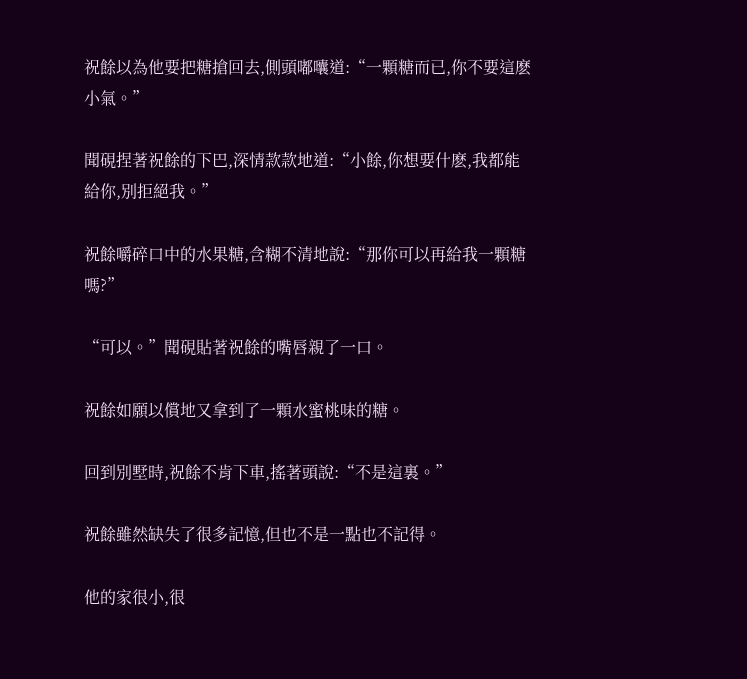祝餘以為他要把糖搶回去,側頭嘟囔道:“一顆糖而已,你不要這麽小氣。”

聞硯捏著祝餘的下巴,深情款款地道:“小餘,你想要什麽,我都能給你,別拒絕我。”

祝餘嚼碎口中的水果糖,含糊不清地說:“那你可以再給我一顆糖嗎?”

“可以。”聞硯貼著祝餘的嘴唇親了一口。

祝餘如願以償地又拿到了一顆水蜜桃味的糖。

回到別墅時,祝餘不肯下車,搖著頭說:“不是這裏。”

祝餘雖然缺失了很多記憶,但也不是一點也不記得。

他的家很小,很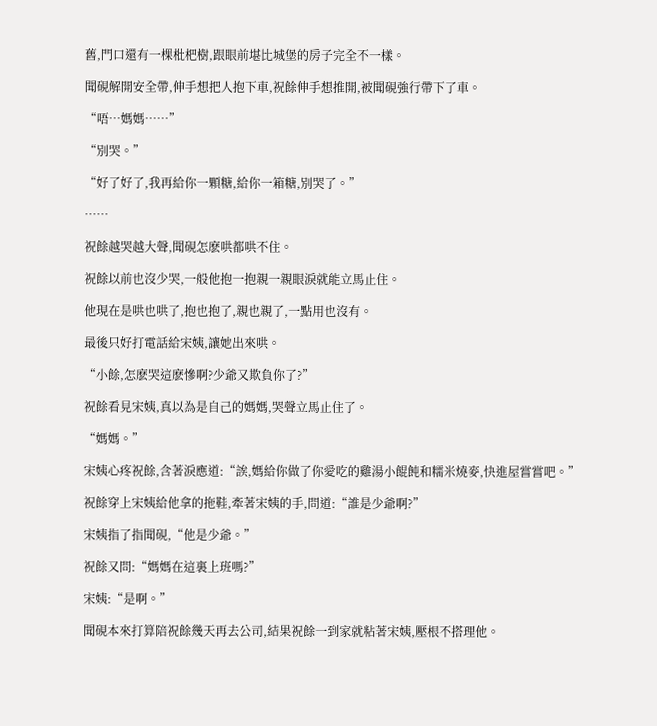舊,門口還有一棵枇杷樹,跟眼前堪比城堡的房子完全不一樣。

聞硯解開安全帶,伸手想把人抱下車,祝餘伸手想推開,被聞硯強行帶下了車。

“唔…媽媽……”

“別哭。”

“好了好了,我再給你一顆糖,給你一箱糖,別哭了。”

……

祝餘越哭越大聲,聞硯怎麽哄都哄不住。

祝餘以前也沒少哭,一般他抱一抱親一親眼淚就能立馬止住。

他現在是哄也哄了,抱也抱了,親也親了,一點用也沒有。

最後只好打電話給宋姨,讓她出來哄。

“小餘,怎麽哭這麽慘啊?少爺又欺負你了?”

祝餘看見宋姨,真以為是自己的媽媽,哭聲立馬止住了。

“媽媽。”

宋姨心疼祝餘,含著淚應道:“誒,媽給你做了你愛吃的雞湯小餛飩和糯米燒麥,快進屋嘗嘗吧。”

祝餘穿上宋姨給他拿的拖鞋,牽著宋姨的手,問道:“誰是少爺啊?”

宋姨指了指聞硯,“他是少爺。”

祝餘又問:“媽媽在這裏上班嗎?”

宋姨:“是啊。”

聞硯本來打算陪祝餘幾天再去公司,結果祝餘一到家就粘著宋姨,壓根不搭理他。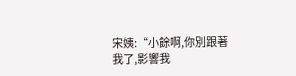宋姨:“小餘啊,你別跟著我了,影響我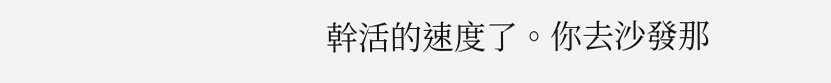幹活的速度了。你去沙發那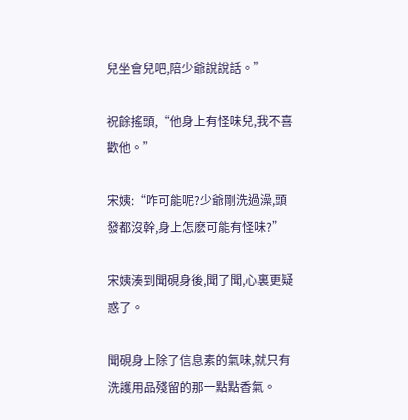兒坐會兒吧,陪少爺說說話。”

祝餘搖頭,“他身上有怪味兒,我不喜歡他。”

宋姨:“咋可能呢?少爺剛洗過澡,頭發都沒幹,身上怎麽可能有怪味?”

宋姨湊到聞硯身後,聞了聞,心裏更疑惑了。

聞硯身上除了信息素的氣味,就只有洗護用品殘留的那一點點香氣。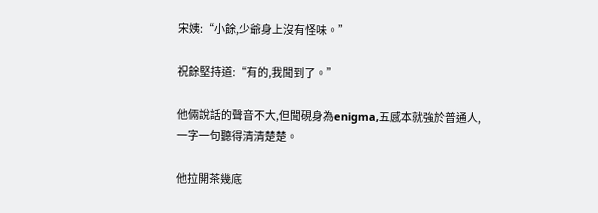宋姨:“小餘,少爺身上沒有怪味。”

祝餘堅持道:“有的,我聞到了。”

他倆說話的聲音不大,但聞硯身為enigma,五感本就強於普通人,一字一句聽得清清楚楚。

他拉開茶幾底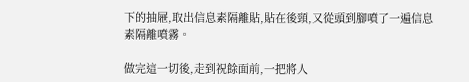下的抽屜,取出信息素隔離貼,貼在後頸,又從頭到腳噴了一遍信息素隔離噴霧。

做完這一切後,走到祝餘面前,一把將人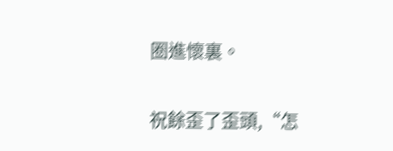圈進懷裏。

祝餘歪了歪頭,“怎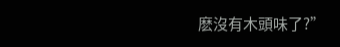麽沒有木頭味了?”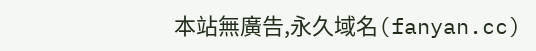本站無廣告,永久域名(fanyan.cc)